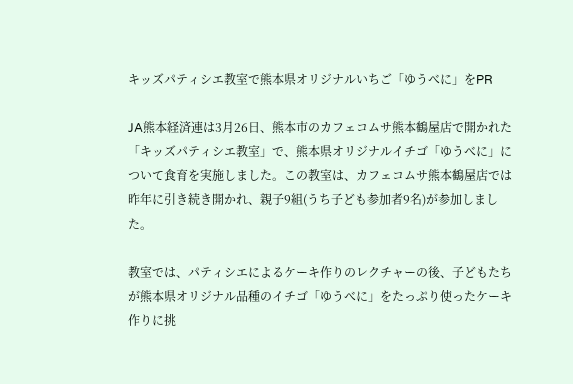キッズパティシエ教室で熊本県オリジナルいちご「ゆうべに」をPR

JA熊本経済連は3月26日、熊本市のカフェコムサ熊本鶴屋店で開かれた「キッズパティシエ教室」で、熊本県オリジナルイチゴ「ゆうべに」について食育を実施しました。この教室は、カフェコムサ熊本鶴屋店では昨年に引き続き開かれ、親子9組(うち子ども参加者9名)が参加しました。

教室では、パティシエによるケーキ作りのレクチャーの後、子どもたちが熊本県オリジナル品種のイチゴ「ゆうべに」をたっぷり使ったケーキ作りに挑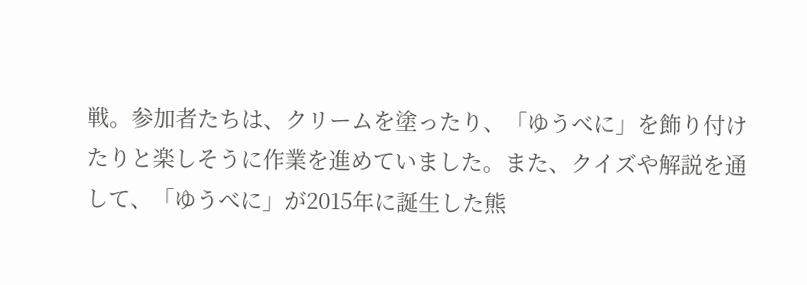戦。参加者たちは、クリームを塗ったり、「ゆうべに」を飾り付けたりと楽しそうに作業を進めていました。また、クイズや解説を通して、「ゆうべに」が2015年に誕生した熊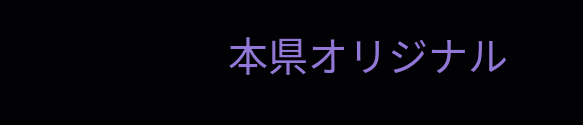本県オリジナル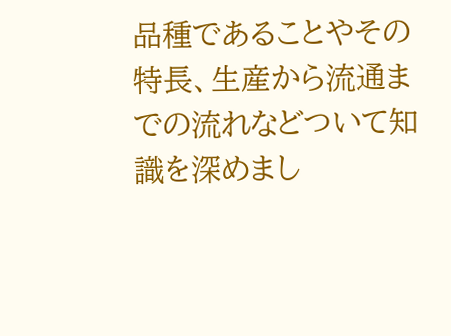品種であることやその特長、生産から流通までの流れなどついて知識を深めまし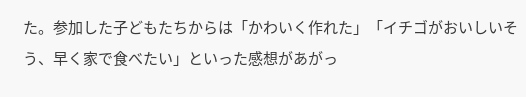た。参加した子どもたちからは「かわいく作れた」「イチゴがおいしいそう、早く家で食べたい」といった感想があがっ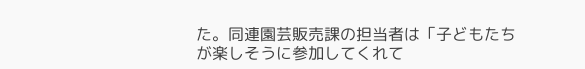た。同連園芸販売課の担当者は「子どもたちが楽しそうに参加してくれて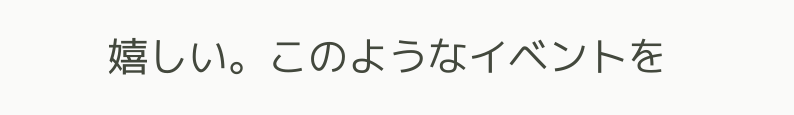嬉しい。このようなイベントを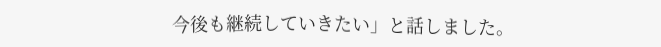今後も継続していきたい」と話しました。